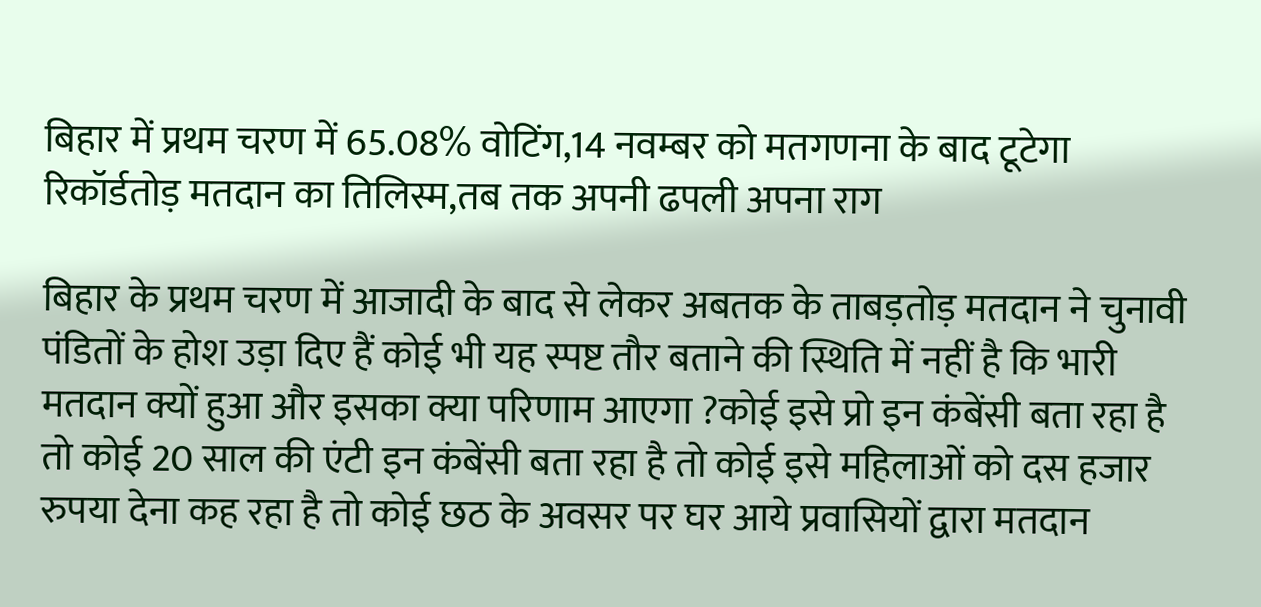बिहार में प्रथम चरण में 65.08% वोटिंग,14 नवम्बर को मतगणना के बाद टूटेगा रिकॉर्डतोड़ मतदान का तिलिस्म,तब तक अपनी ढपली अपना राग

बिहार के प्रथम चरण में आजादी के बाद से लेकर अबतक के ताबड़तोड़ मतदान ने चुनावी पंडितों के होश उड़ा दिए हैं कोई भी यह स्पष्ट तौर बताने की स्थिति में नहीं है कि भारी मतदान क्यों हुआ और इसका क्या परिणाम आएगा ?कोई इसे प्रो इन कंबेंसी बता रहा है तो कोई 20 साल की एंटी इन कंबेंसी बता रहा है तो कोई इसे महिलाओं को दस हजार रुपया देना कह रहा है तो कोई छठ के अवसर पर घर आये प्रवासियों द्वारा मतदान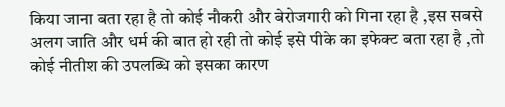किया जाना बता रहा है तो कोई नौकरी और बेरोजगारी को गिना रहा है ,इस सबसे अलग जाति और धर्म की बात हो रही तो कोई इसे पीके का इफेक्ट बता रहा है ,तो कोई नीतीश की उपलब्धि को इसका कारण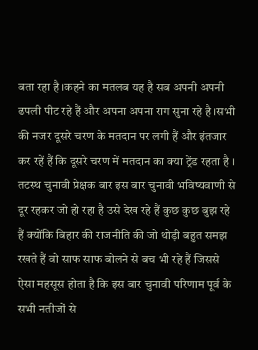बता रहा है ।कहने का मतलब यह है सब अपनी अपनी ढपली पीट रहे हैं और अपना अपना राग सुना रहे है ।सभी की नजर दूसरे चरण के मतदान पर लगी हैं और इंतजार कर रहें हैं कि दूसरे चरण में मतदान का क्या ट्रेंड रहता है ।
तटस्थ चुनावी प्रेक्षक बार इस बार चुनावी भविष्यवाणी से दूर रहकर जो हो रहा है उसे देख रहे हैं कुछ कुछ बुझ रहे हैं क्योंकि बिहार की राजनीति की जो थोड़ी बहुत समझ रखते हैं वो साफ साफ बोलने से बच भी रहे हैं जिससे ऐसा महसूस होता है कि इस बार चुनावी परिणाम पूर्व के सभी नतीजों से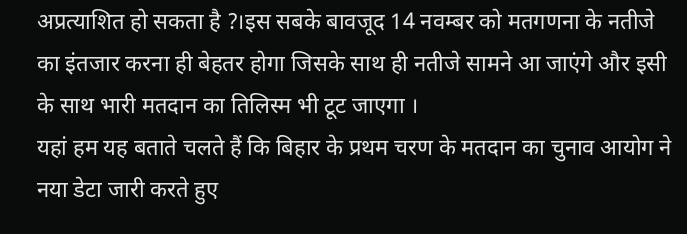अप्रत्याशित हो सकता है ?।इस सबके बावजूद 14 नवम्बर को मतगणना के नतीजे का इंतजार करना ही बेहतर होगा जिसके साथ ही नतीजे सामने आ जाएंगे और इसी के साथ भारी मतदान का तिलिस्म भी टूट जाएगा ।
यहां हम यह बताते चलते हैं कि बिहार के प्रथम चरण के मतदान का चुनाव आयोग ने नया डेटा जारी करते हुए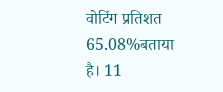वोटिंग प्रतिशत 65.08%बताया है। 11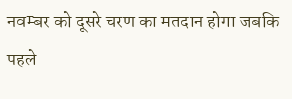नवम्बर को दूसरे चरण का मतदान होगा जबकि पहले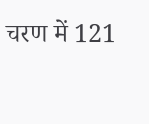चरण में 121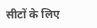सीटों के लिए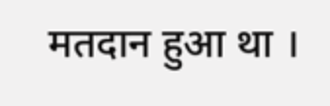मतदान हुआ था ।